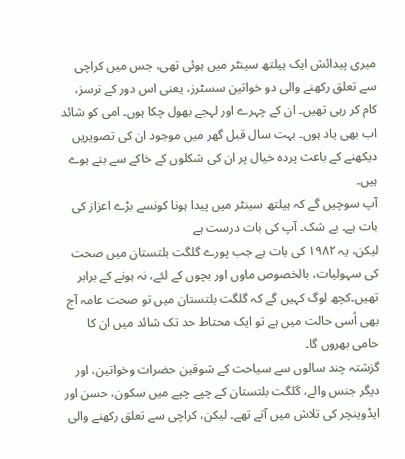میری پیدائش ایک ہیلتھ سینٹر میں ہوئی تھی، جس میں کراچی سے تعلق رکھنے والی دو خواتین سسٹرز، یعنی اس دور کے نرسز، کام کر رہی تھیں۔ ان کے چہرے اور لہجے بھول چکا ہوں۔ امی کو شائد اب بھی یاد ہوں۔ بہت سال قبل گھر میں موجود ان کی تصویریں دیکھنے کے باعث پردہ خیال پر ان کی شکلوں کے خاکے سے بنے ہوے ہیں۔
آپ سوچیں گے کہ ہیلتھ سینٹر میں پیدا ہونا کونسے بڑے اعزاز کی بات ہے۔ بے شک۔ آپ کی بات درست ہے
لیکن، یہ ۱۹۸۲ کی بات ہے جب پورے گلگت بلتستان میں صحت کی سہولیات، بالخصوص ماوں اور بچوں کے لئے، نہ ہونے کے برابر تھیں۔کچھ لوگ کہیں گے کہ گلگت بلتستان میں تو صحت عامہ آج بھی اُسی حالت میں ہے تو ایک محتاط حد تک شائد میں ان کا حامی بھروں گا۔
گزشتہ چند سالوں سے سیاحت کے شوقین حضرات وخواتین، اور دیگر جنس والے، گلگت بلتستان کے چپے چپے میں سکون، حسن اور ایڈوینچر کی تلاش میں آتے تھے۔ لیکن، کراچی سے تعلق رکھنے والی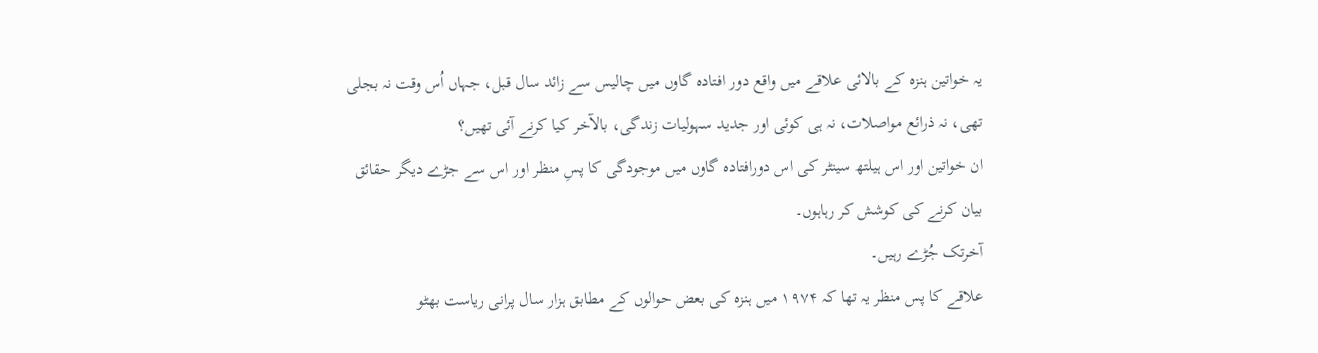یہ خواتین ہنزہ کے بالائی علاقے میں واقع دور افتادہ گاوں میں چالیس سے زائد سال قبل، جہاں اُس وقت نہ بجلی تھی، نہ ذرائع مواصلات، نہ ہی کوئی اور جدید سہولیات زندگی، بالآخر کیا کرنے آئی تھیں؟
ان خواتین اور اس ہیلتھ سینٹر کی اس دورافتادہ گاوں میں موجودگی کا پسِ منظر اور اس سے جڑے دیگر حقائق بیان کرنے کی کوشش کر رہاہوں۔
آخرتک جُڑے رہیں۔
علاقے کا پس منظر یہ تھا کہ ۱۹۷۴ میں ہنزہ کی بعض حوالوں کے مطابق ہزار سال پرانی ریاست بھٹو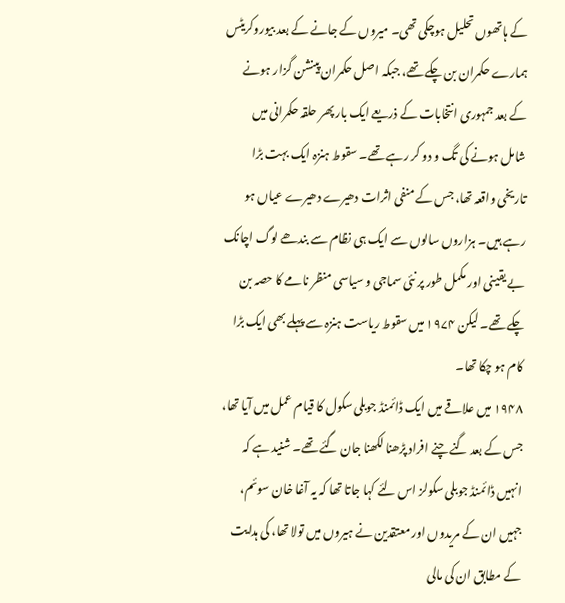کے ہاتھوں تحلیل ہوچکی تھی۔ میروں کے جانے کے بعد بیوروکریٹس ہمارے حکمران بن چکے تھے، جبکہ اصل حکمران پینشن گزار ہونے کے بعد جمہوری انتخابات کے ذریعے ایک بار پھر حلقہ حکمرانی میں شامل ہونے کی تگ و دو کر رہے تھے۔ سقوط ہنزہ ایک بہت بڑا تاریخی واقعہ تھا، جس کے منفی اثرات دھیرے دھیرے عیاں ہو رہے ہیں۔ ہزاروں سالوں سے ایک ہی نظام سے بندھے لوگ اچانک بے یقینی اور مکمل طور پر نئی سماجی و سیاسی منظر نامے کا حصہ بن چکے تھے۔ لیکن ۱۹۷۴ میں سقوط ریاست ہنزہ سے پہلے بھی ایک بڑا کام ہو چکا تھا۔
۱۹۴۸ میں علاقے میں ایک ڈائمنڈ جوبلی سکول کا قیام عمل میں آیا تھا، جس کے بعد گنے چنے افراد پڑھنا لکھنا جان گئے تھے۔ شنید ہے کہ انہیں ڈائمنڈ جوبلی سکولز اس لئے کہا جاتا تھا کہ یہ آغا خان سوئم، جہیں ان کے مریدوں اور معتقدین نے ہیروں میں تولا تھا، کی ہدایت کے مطابق ان کی مالی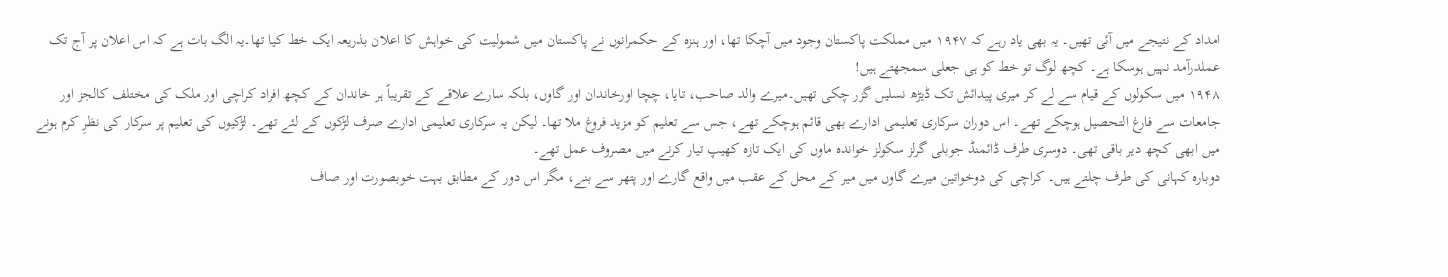امداد کے نتیجے میں آئی تھیں۔ یہ بھی یاد رہے کہ ۱۹۴۷ میں مملکت پاکستان وجود میں آچکا تھا، اور ہنزہ کے حکمرانوں نے پاکستان میں شمولیت کی خواہش کا اعلان بذریعہ ایک خط کیا تھا۔یہ الگ بات ہے کہ اس اعلان پر آج تک عملدرآمد نہیں ہوسکا ہے۔ کچھ لوگ تو خط کو ہی جعلی سمجھتے ہیں!
۱۹۴۸ میں سکولوں کے قیام سے لے کر میری پیدائش تک ڈیڑھ نسلیں گزر چکی تھیں۔میرے والد صاحب، تایا، چچا اورخاندان اور گاوں، بلکہ سارے علاقے کے تقریباً ہر خاندان کے کچھ افراد کراچی اور ملک کی مختلف کالجز اور جامعات سے فارغ التحصیل ہوچکے تھے۔ اس دوران سرکاری تعلیمی ادارے بھی قائم ہوچکے تھے، جس سے تعلیم کو مزید فروغ ملا تھا۔ لیکن یہ سرکاری تعلیمی ادارے صرف لڑکوں کے لئے تھے۔ لڑکیوں کی تعلیم پر سرکار کی نظرِ کرم ہونے میں ابھی کچھ دیر باقی تھی۔ دوسری طرف ڈائمنڈ جوبلی گرلز سکولز خواندہ ماوں کی ایک تازہ کھیپ تیار کرنے میں مصروف عمل تھے۔
دوبارہ کہانی کی طرف چلتے ہیں۔ کراچی کی دوخواتین میرے گاوں میں میر کے محل کے عقب میں واقع گارے اور پتھر سے بنے، مگر اس دور کے مطابق بہت خوبصورت اور صاف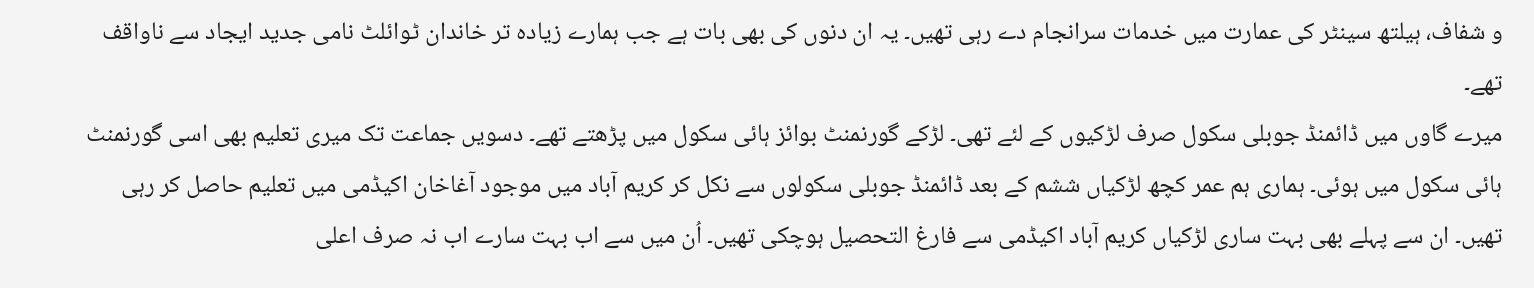و شفاف، ہیلتھ سینٹر کی عمارت میں خدمات سرانجام دے رہی تھیں۔ یہ ان دنوں کی بھی بات ہے جب ہمارے زیادہ تر خاندان ٹوائلٹ نامی جدید ایجاد سے ناواقف تھے۔
میرے گاوں میں ڈائمنڈ جوبلی سکول صرف لڑکیوں کے لئے تھی۔ لڑکے گورنمنٹ بوائز ہائی سکول میں پڑھتے تھے۔ دسویں جماعت تک میری تعلیم بھی اسی گورنمنٹ ہائی سکول میں ہوئی۔ ہماری ہم عمر کچھ لڑکیاں ششم کے بعد ڈائمنڈ جوبلی سکولوں سے نکل کر کریم آباد میں موجود آغاخان اکیڈمی میں تعلیم حاصل کر رہی تھیں۔ ان سے پہلے بھی بہت ساری لڑکیاں کریم آباد اکیڈمی سے فارغ التحصیل ہوچکی تھیں۔ اُن میں سے اب بہت سارے اب نہ صرف اعلی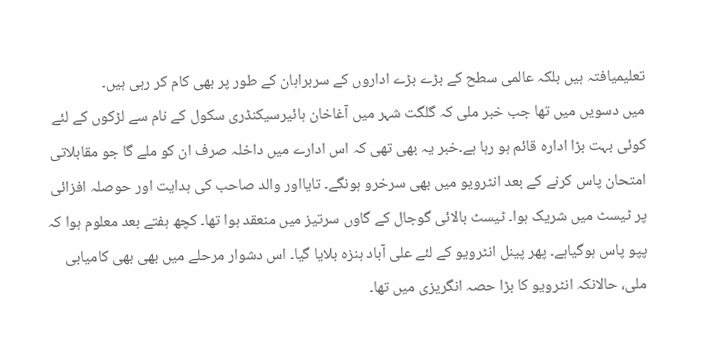تعلیمیافتہ ہیں بلکہ عالمی سطح کے بڑے بڑے اداروں کے سربراہان کے طور پر بھی کام کر رہی ہیں۔
میں دسویں میں تھا جب خبر ملی کہ گلگت شہر میں آغاخان ہائیرسیکنڈری سکول کے نام سے لڑکوں کے لئے کوئی بہت بڑا ادارہ قائم ہو رہا ہے۔خبر یہ بھی تھی کہ اس ادارے میں داخلہ صرف ان کو ملے گا جو مقابلاتی امتحان پاس کرنے کے بعد انٹرویو میں بھی سرخرو ہونگے۔ تایااور والد صاحب کی ہدایت اور حوصلہ افزائی پر ٹیسٹ میں شریک ہوا۔ ٹیسٹ بالائی گوجال کے گاوں سرتیز میں منعقد ہوا تھا۔ کچھ ہفتے بعد معلوم ہوا کہ پپو پاس ہوگیاہے۔ پھر پینل انٹرویو کے لئے علی آباد ہنزہ بلایا گیا۔ اس دشوار مرحلے میں بھی بھی کامیابی ملی، حالانکہ انٹرویو کا بڑا حصہ انگریزی میں تھا۔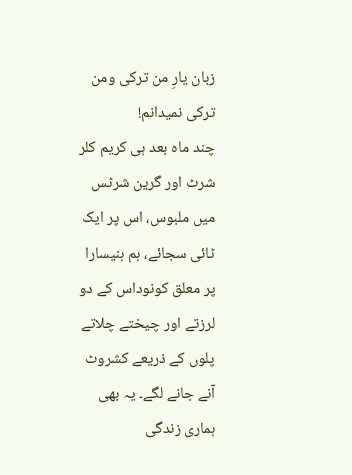زبان یارِ من ترکی ومن ترکی نمیدانم!
چند ماہ بعد ہی کریم کلر شرٹ اور گرین شرٹس میں ملبوس، اس پر ایک ٹائی سجائے، ہم ہنیسارا پر معلق کونوداس کے دو لرزتے اور چیختے چلاتے پلوں کے ذریعے کشروٹ آنے جانے لگے۔ یہ بھی ہماری زندگی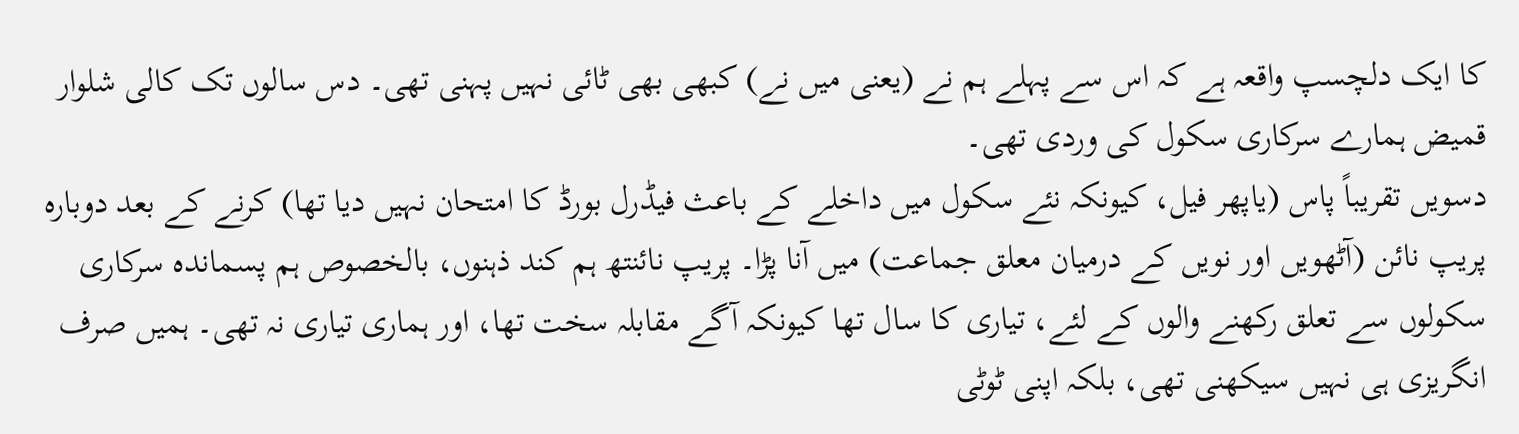کا ایک دلچسپ واقعہ ہے کہ اس سے پہلے ہم نے (یعنی میں نے) کبھی بھی ٹائی نہیں پہنی تھی۔ دس سالوں تک کالی شلوار قمیض ہمارے سرکاری سکول کی وردی تھی۔
دسویں تقریباً پاس (یاپھر فیل، کیونکہ نئے سکول میں داخلے کے باعث فیڈرل بورڈ کا امتحان نہیں دیا تھا) کرنے کے بعد دوبارہ پریپ نائن (آٹھویں اور نویں کے درمیان معلق جماعت) میں آنا پڑا۔ پریپ نائنتھ ہم کند ذہنوں، بالخصوص ہم پسماندہ سرکاری سکولوں سے تعلق رکھنے والوں کے لئے، تیاری کا سال تھا کیونکہ آگے مقابلہ سخت تھا، اور ہماری تیاری نہ تھی۔ ہمیں صرف انگریزی ہی نہیں سیکھنی تھی، بلکہ اپنی ٹوٹی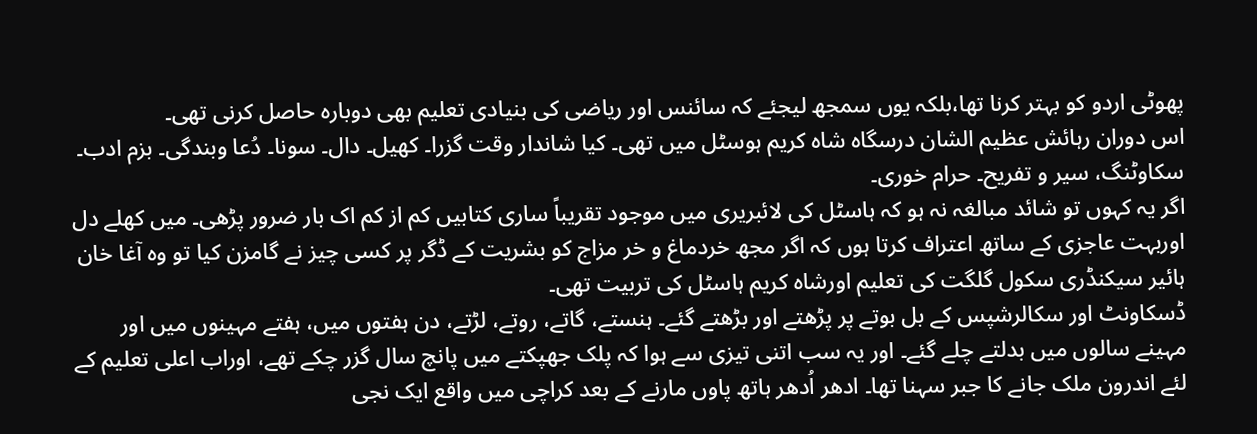پھوٹی اردو کو بہتر کرنا تھا،بلکہ یوں سمجھ لیجئے کہ سائنس اور ریاضی کی بنیادی تعلیم بھی دوبارہ حاصل کرنی تھی۔
اس دوران رہائش عظیم الشان درسگاہ شاہ کریم ہوسٹل میں تھی۔ کیا شاندار وقت گزرا۔ کھیل۔ دال۔ سونا۔ دُعا وبندگی۔ بزم ادب۔ سکاوٹنگ، سیر و تفریح۔ حرام خوری۔
اگر یہ کہوں تو شائد مبالغہ نہ ہو کہ ہاسٹل کی لائبریری میں موجود تقریباً ساری کتابیں کم از کم اک بار ضرور پڑھی۔ میں کھلے دل اوربہت عاجزی کے ساتھ اعتراف کرتا ہوں کہ اگر مجھ خردماغ و خر مزاج کو بشریت کے ڈگر پر کسی چیز نے گامزن کیا تو وہ آغا خان ہائیر سیکنڈری سکول گلگت کی تعلیم اورشاہ کریم ہاسٹل کی تربیت تھی۔
ڈسکاونٹ اور سکالرشپس کے بل بوتے پر پڑھتے اور بڑھتے گئے۔ ہنستے، گاتے، روتے، لڑتے، دن ہفتوں میں، ہفتے مہینوں میں اور مہینے سالوں میں بدلتے چلے گئے۔ اور یہ سب اتنی تیزی سے ہوا کہ پلک جھپکتے میں پانچ سال گزر چکے تھے، اوراب اعلی تعلیم کے لئے اندرون ملک جانے کا جبر سہنا تھا۔ ادھر اُدھر ہاتھ پاوں مارنے کے بعد کراچی میں واقع ایک نجی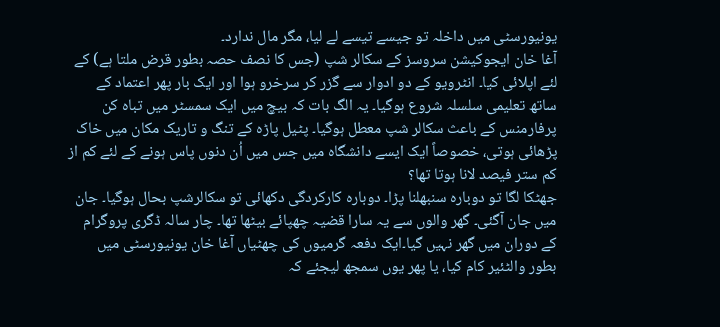یونیورسٹی میں داخلہ تو جیسے تیسے لے لیا، مگر مال ندارد۔
آغا خان ایجوکیشن سروسز کے سکالر شپ (جس کا نصف حصہ بطور قرض ملتا ہے) کے لئے اپلائی کیا۔ انٹرویو کے دو ادوار سے گزر کر سرخرو ہوا اور ایک بار پھر اعتماد کے ساتھ تعلیمی سلسلہ شروع ہوگیا۔ یہ الگ بات کہ بیچ میں ایک سمسٹر میں تباہ کن پرفارمنس کے باعث سکالر شپ معطل ہوگیا۔ پٹیل پاڑہ کے تنگ و تاریک مکان میں خاک پڑھائی ہوتی، خصوصاً ایک ایسے دانشگاہ میں جس میں اُن دنوں پاس ہونے کے لئے کم از کم ستر فیصد لانا ہوتا تھا؟
جھٹکا لگا تو دوبارہ سنبھلنا پڑا۔ دوبارہ کارکردگی دکھائی تو سکالرشپ بحال ہوگیا۔ جان میں جان آگئی۔ گھر والوں سے یہ سارا قضیہ چھپائے بیٹھا تھا۔ چار سالہ ڈگری پروگرام کے دوران میں گھر نہیں گیا۔ایک دفعہ گرمیوں کی چھٹیاں آغا خان یونیورسٹی میں بطور والٹئیر کام کیا، یا پھر یوں سمجھ لیجئے کہ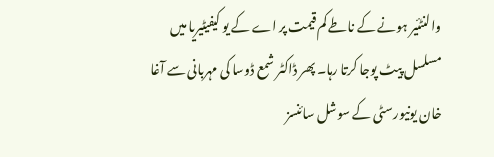والنٹئیر ہونے کے ناطے کم قیمت پر اے کے یو کیفیٹیریا میں مسلسل پیٹ پوجا کرتا رہا۔ پھر ڈاکٹر شمع ڈوسا کی مہربانی سے آغا خان یونیورسٹی کے سوشل سائنسز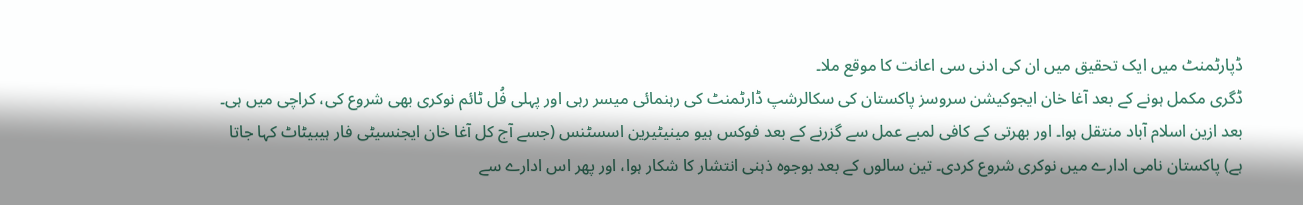ڈپارٹمنٹ میں ایک تحقیق میں ان کی ادنی سی اعانت کا موقع ملا۔
ڈگری مکمل ہونے کے بعد آغا خان ایجوکیشن سروسز پاکستان کی سکالرشپ ڈارٹمنٹ کی رہنمائی میسر رہی اور پہلی فُل ٹائم نوکری بھی شروع کی، کراچی میں ہی۔ بعد ازین اسلام آباد منتقل ہوا۔ اور بھرتی کے کافی لمبے عمل سے گزرنے کے بعد فوکس ہیو مینیٹیرین اسسٹنس (جسے آج کل آغا خان ایجنسیٹی فار ہیبیٹاٹ کہا جاتا ہے) پاکستان نامی ادارے میں نوکری شروع کردی۔ تین سالوں کے بعد بوجوہ ذہنی انتشار کا شکار ہوا، اور پھر اس ادارے سے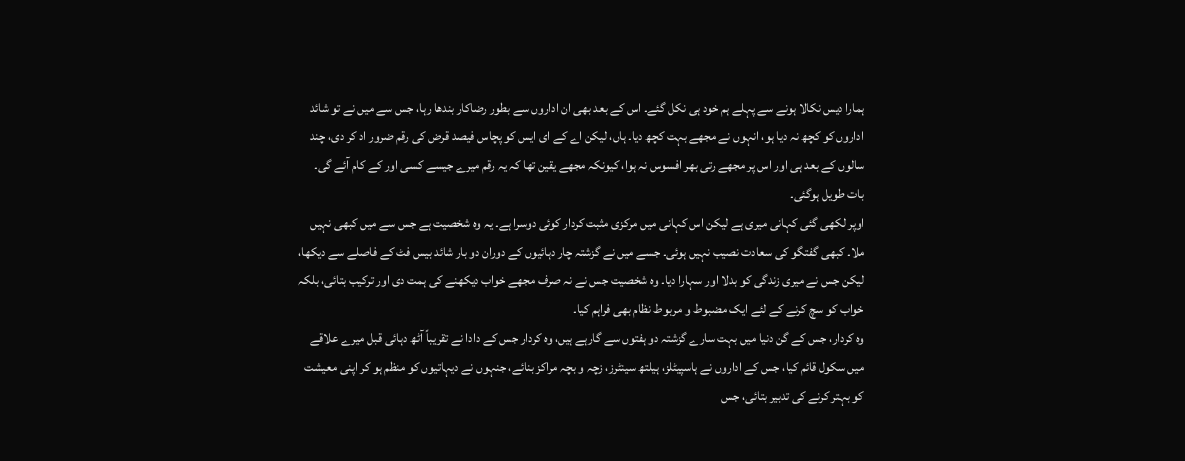ہمارا دیس نکالا ہونے سے پہلے ہم خود ہی نکل گئے۔ اس کے بعد بھی ان اداروں سے بطور رضاکار بندھا رہا، جس سے میں نے تو شائد اداروں کو کچھ نہ دیا ہو، انہوں نے مجھے بہت کچھ دیا۔ ہاں، لیکن اے کے ای ایس کو پچاس فیصد قرض کی رقم ضرور اد کر دی، چند سالوں کے بعد ہی اور اس پر مجھے رتی بھر افسوس نہ ہوا، کیونکہ مجھے یقین تھا کہ یہ رقم میرے جیسے کسی اور کے کام آئے گی۔
بات طویل ہوگئی۔
اوپر لکھی گئی کہانی میری ہے لیکن اس کہانی میں مرکزی مثبت کردار کوئی دوسرا ہے۔ یہ وہ شخصیت ہے جس سے میں کبھی نہیں ملا۔ کبھی گفتگو کی سعادت نصیب نہیں ہوئی۔ جسے میں نے گزشتہ چار دہائیوں کے دوران دو بار شائد بیس فٹ کے فاصلے سے دیکھا، لیکن جس نے میری زندگی کو بدلا اور سہارا دیا۔ وہ شخصیت جس نے نہ صرف مجھے خواب دیکھنے کی ہمت دی اور ترکیب بتائی، بلکہ خواب کو سچ کرنے کے لئے ایک مضبوط و مربوط نظام بھی فراہم کیا۔
وہ کردار، جس کے گن دنیا میں بہت سارے گزشتہ دو ہفتوں سے گارہے ہیں، وہ کردار جس کے دادا نے تقریباً آٹھ دہائی قبل میرے علاقے میں سکول قائم کیا، جس کے اداروں نے ہاسپیٹلز، ہیلتھ سینٹرز، زچہ و بچہ مراکز بنائے، جنہوں نے دیہاتیوں کو منظم ہو کر اپنی معیشت کو بہتر کرنے کی تدبیر بتائی، جس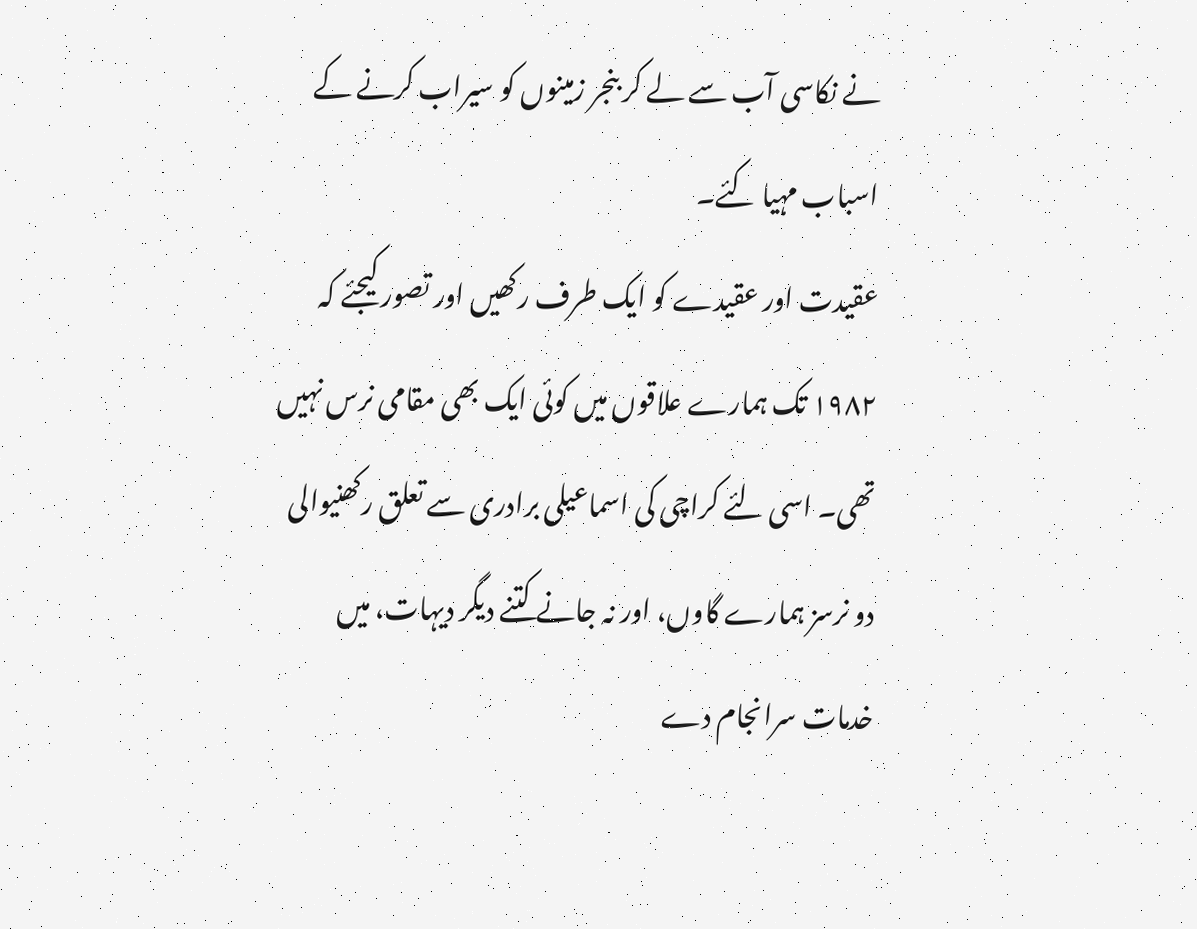نے نکاسی آب سے لے کر بنجر زمینوں کو سیراب کرنے کے اسباب مہیا کئے۔
عقیدت اور عقیدے کو ایک طرف رکھیں اور تصور کیجئے کہ ۱۹۸۲ تک ہمارے علاقوں میں کوئی ایک بھی مقامی نرس نہیں تھی۔ اسی لئے کراچی کی اسماعیلی برادری سے تعلق رکھنیوالی دو نرسز ہمارے گاوں، اور نہ جانے کتنے دیگر دیہات، میں خدمات سرانجام دے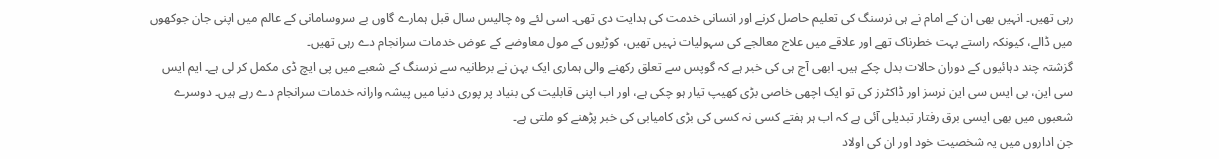رہی تھیں۔ انہیں بھی ان کے امام نے ہی نرسنگ کی تعلیم حاصل کرنے اور انسانی خدمت کی ہدایت دی تھی۔ اسی لئے وہ چالیس سال قبل ہمارے گاوں بے سروسامانی کے عالم میں اپنی جان جوکھوں میں ڈالے، کیونکہ راستے بہت خطرناک تھے اور علاقے میں علاج معالجے کی سہولیات نہیں تھیں، کوڑیوں کے مول معاوضے کے عوض خدمات سرانجام دے رہی تھیں۔
گزشتہ چند دہائیوں کے دوران حالات بدل چکے ہیں۔ ابھی آج ہی کی خبر ہے کہ گوپس سے تعلق رکھنے والی ہماری ایک بہن نے برطانیہ سے نرسنگ کے شعبے میں پی ایچ ڈی مکمل کر لی ہے۔ ایم ایس سی این، بی ایس سی این نرسز اور ڈاکٹرز کی تو ایک اچھی خاصی بڑی کھیپ تیار ہو چکی ہے، اور اب اپنی قابلیت کی بنیاد پر پوری دنیا میں پیشہ وارانہ خدمات سرانجام دے رہے ہیں۔ دوسرے شعبوں میں بھی ایسی برق رفتار تبدیلی آئی ہے کہ اب ہر ہفتے کسی نہ کسی کی بڑی کامیابی کی خبر پڑھنے کو ملتی ہے۔
جن اداروں میں یہ شخصیت خود اور ان کی اولاد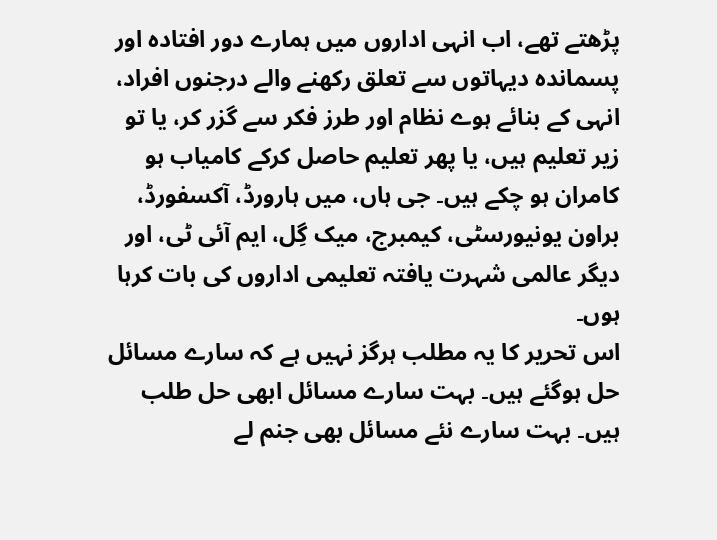پڑھتے تھے، اب انہی اداروں میں ہمارے دور افتادہ اور پسماندہ دیہاتوں سے تعلق رکھنے والے درجنوں افراد، انہی کے بنائے ہوے نظام اور طرز فکر سے گزر کر، یا تو زیر تعلیم ہیں، یا پھر تعلیم حاصل کرکے کامیاب ہو کامران ہو چکے ہیں۔ جی ہاں، میں ہارورڈ، آکسفورڈ، براون یونیورسٹی، کیمبرج، میک گِل، ایم آئی ٹی، اور دیگر عالمی شہرت یافتہ تعلیمی اداروں کی بات کرہا ہوں۔
اس تحریر کا یہ مطلب ہرگز نہیں ہے کہ سارے مسائل حل ہوگئے ہیں۔ بہت سارے مسائل ابھی حل طلب ہیں۔ بہت سارے نئے مسائل بھی جنم لے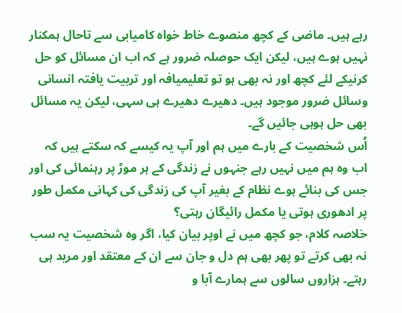رہے ہیں۔ ماضی کے کچھ منصوے خاط خواہ کامیابی سے تاحال ہمکنار نہیں ہوے ہیں، لیکن ایک حوصلہ ضرور ہے کہ اب ان مسائل کو حل کرنیکے لئے کچھ اور نہ بھی ہو تو تعلیمیافہ اور تربیت یافتہ انسانی وسائل ضرور موجود ہیں۔ دھیرے دھیرے ہی سہی، لیکن یہ مسائل بھی حل ہوہی جائیں گے۔
اُس شخصیت کے بارے میں ہم اور آپ یہ کیسے کہ سکتے ہیں کہ اب وہ ہم میں نہیں رہے جنہوں نے زندگی کے ہر موڑ پر رہنمائی کی اور جس کی بنائے ہوے نظام کے بغیر آپ کی زندگی کی کہانی مکمل طور پر ادھوری ہوتی یا مکمل رائیگان رہتی؟
خلاصہ کلام، جو کچھ میں نے اوپر بیان کیا، اگر وہ شخصیت یہ سب نہ بھی کرتے تو پھر بھی ہم دل و جان سے ان کے معتقد اور مرید ہی رہتے۔ ہزاروں سالوں سے ہمارے آبا و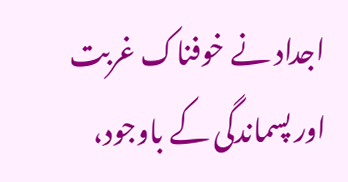اجداد نے خوفناک غربت اور پسماندگی کے باوجود،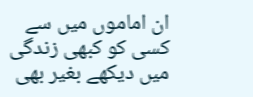ان اماموں میں سے کسی کو کبھی زندگی میں دیکھے بغیر بھی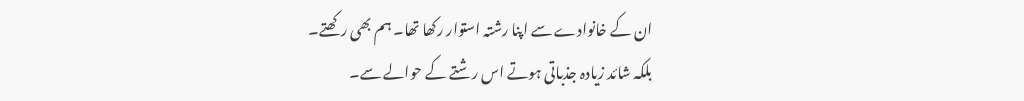ان کے خانوادے سے اپنا رشتہ استوار رکھا تھا۔ ہم بھی رکھتے۔
بلکہ شائد زیادہ جذباتی ہوتے اس رشتے کے حوالے سے۔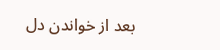بعد از خواندن دل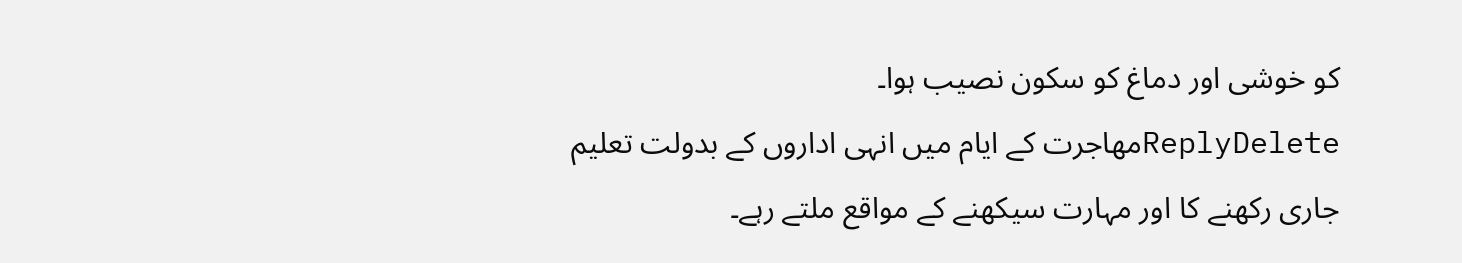کو خوشی اور دماغ کو سکون نصیب ہوا۔
ReplyDeleteمھاجرت کے ایام میں انہی اداروں کے بدولت تعلیم جاری رکھنے کا اور مہارت سیکھنے کے مواقع ملتے رہے۔